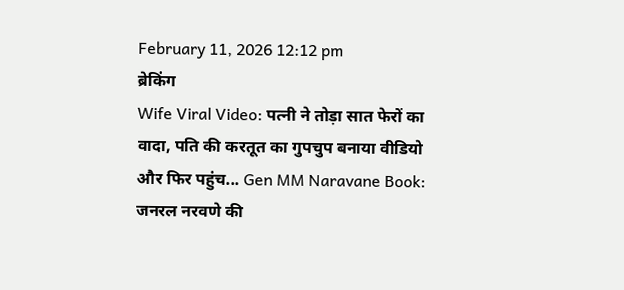February 11, 2026 12:12 pm
ब्रेकिंग
Wife Viral Video: पत्नी ने तोड़ा सात फेरों का वादा, पति की करतूत का गुपचुप बनाया वीडियो और फिर पहुंच... Gen MM Naravane Book: जनरल नरवणे की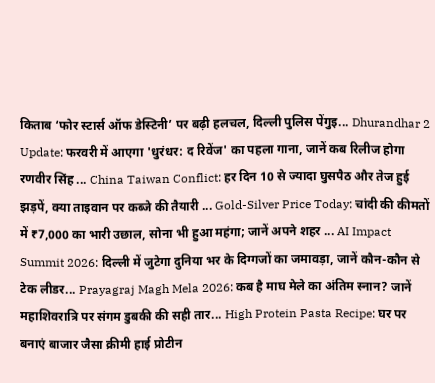किताब ‘फोर स्टार्स ऑफ डेस्टिनी’ पर बढ़ी हलचल, दिल्ली पुलिस पेंगुइ... Dhurandhar 2 Update: फरवरी में आएगा 'धुरंधर: द रिवेंज' का पहला गाना, जानें कब रिलीज होगा रणवीर सिंह ... China Taiwan Conflict: हर दिन 10 से ज्यादा घुसपैठ और तेज हुई झड़पें, क्या ताइवान पर कब्जे की तैयारी ... Gold-Silver Price Today: चांदी की कीमतों में ₹7,000 का भारी उछाल, सोना भी हुआ महंगा; जानें अपने शहर ... AI Impact Summit 2026: दिल्ली में जुटेगा दुनिया भर के दिग्गजों का जमावड़ा, जानें कौन-कौन से टेक लीडर... Prayagraj Magh Mela 2026: कब है माघ मेले का अंतिम स्नान? जानें महाशिवरात्रि पर संगम डुबकी की सही तार... High Protein Pasta Recipe: घर पर बनाएं बाजार जैसा क्रीमी हाई प्रोटीन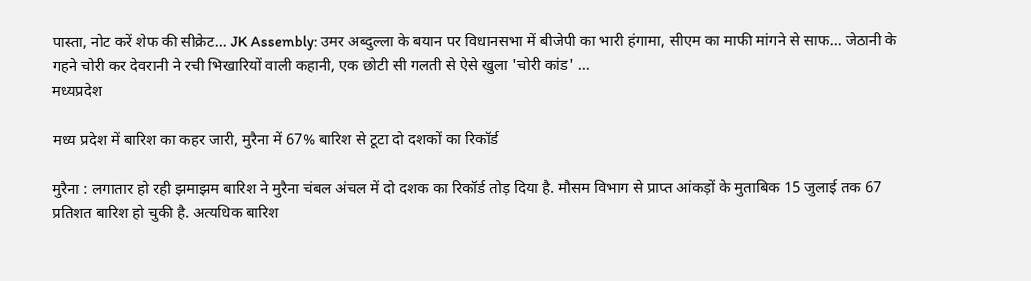पास्ता, नोट करें शेफ की सीक्रेट... JK Assembly: उमर अब्दुल्ला के बयान पर विधानसभा में बीजेपी का भारी हंगामा, सीएम का माफी मांगने से साफ... जेठानी के गहने चोरी कर देवरानी ने रची भिखारियों वाली कहानी, एक छोटी सी गलती से ऐसे खुला 'चोरी कांड' ...
मध्यप्रदेश

मध्य प्रदेश में बारिश का कहर जारी, मुरैना में 67% बारिश से टूटा दो दशकों का रिकॉर्ड

मुरैना : लगातार हो रही झमाझम बारिश ने मुरैना चंबल अंचल में दो दशक का रिकॉर्ड तोड़ दिया है. मौसम विभाग से प्राप्त आंकड़ों के मुताबिक 15 जुलाई तक 67 प्रतिशत बारिश हो चुकी है. अत्यधिक बारिश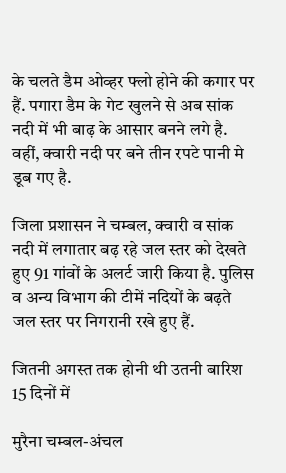के चलते डैम ओव्हर फ्लो होने की कगार पर हैं. पगारा डैम के गेट खुलने से अब सांक नदी में भी बाढ़ के आसार बनने लगे है. वहीं, क्वारी नदी पर बने तीन रपटे पानी मे डूब गए है.

जिला प्रशासन ने चम्बल, क्वारी व सांक नदी में लगातार बढ़ रहे जल स्तर को देखते हुए 91 गांवों के अलर्ट जारी किया है. पुलिस व अन्य विभाग की टीमें नदियों के बढ़ते जल स्तर पर निगरानी रखे हुए हैं.

जितनी अगस्त तक होनी थी उतनी बारिश 15 दिनों में

मुरैना चम्बल-अंचल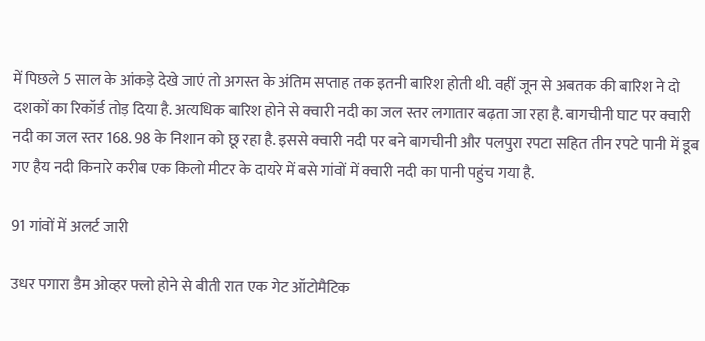में पिछले 5 साल के आंकड़े देखे जाएं तो अगस्त के अंतिम सप्ताह तक इतनी बारिश होती थी. वहीं जून से अबतक की बारिश ने दो दशकों का रिकॉर्ड तोड़ दिया है. अत्यधिक बारिश होने से क्वारी नदी का जल स्तर लगातार बढ़ता जा रहा है. बागचीनी घाट पर क्वारी नदी का जल स्तर 168. 98 के निशान को छू रहा है. इससे क्वारी नदी पर बने बागचीनी और पलपुरा रपटा सहित तीन रपटे पानी में डूब गए हैय नदी किनारे करीब एक किलो मीटर के दायरे में बसे गांवों में क्वारी नदी का पानी पहुंच गया है.

91 गांवों में अलर्ट जारी

उधर पगारा डैम ओव्हर फ्लो होने से बीती रात एक गेट ऑटोमैटिक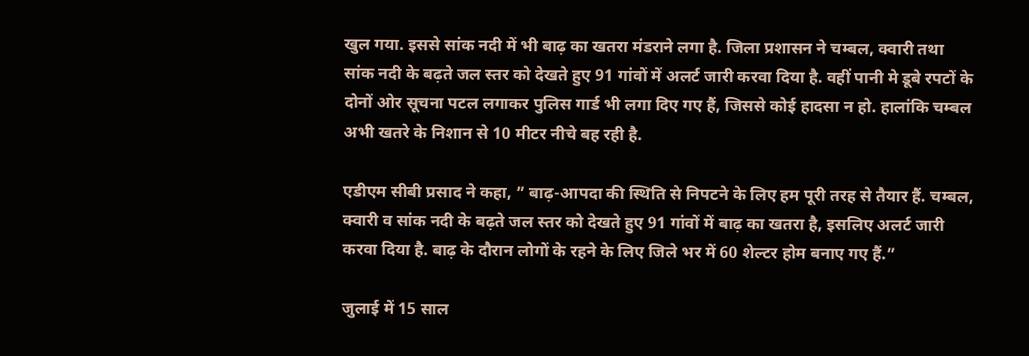खुल गया. इससे सांक नदी में भी बाढ़ का खतरा मंडराने लगा है. जिला प्रशासन ने चम्बल, क्वारी तथा सांक नदी के बढ़ते जल स्तर को देखते हुए 91 गांवों में अलर्ट जारी करवा दिया है. वहीं पानी मे डूबे रपटों के दोनों ओर सूचना पटल लगाकर पुलिस गार्ड भी लगा दिए गए हैं, जिससे कोई हादसा न हो. हालांकि चम्बल अभी खतरे के निशान से 10 मीटर नीचे बह रही है.

एडीएम सीबी प्रसाद ने कहा, ” बाढ़-आपदा की स्थिति से निपटने के लिए हम पूरी तरह से तैयार हैं. चम्बल, क्वारी व सांक नदी के बढ़ते जल स्तर को देखते हुए 91 गांवों में बाढ़ का खतरा है, इसलिए अलर्ट जारी करवा दिया है. बाढ़ के दौरान लोगों के रहने के लिए जिले भर में 60 शेल्टर होम बनाए गए हैं.”

जुलाई में 15 साल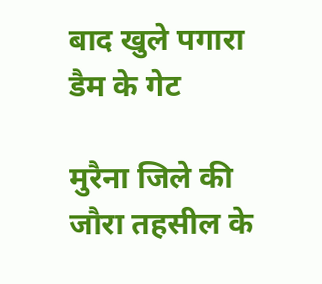बाद खुले पगारा डैम के गेट

मुरैना जिले की जौरा तहसील के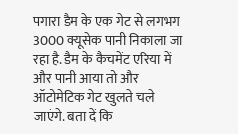पगारा डैम के एक गेट से लगभग 3000 क्यूसेक पानी निकाला जा रहा है. डैम के कैचमेंट एरिया में और पानी आया तो और ऑटोमेटिक गेट खुलते चले जाएंगे. बता दें कि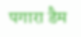पगारा डैम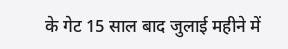के गेट 15 साल बाद जुलाई महीने में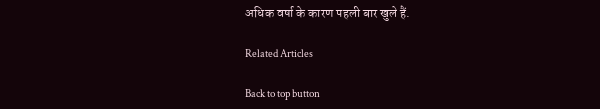अधिक वर्षा के कारण पहली बार खुले हैं.

Related Articles

Back to top button